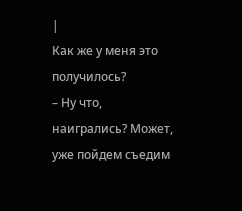|
Как же у меня это получилось?
– Ну что, наигрались? Может, уже пойдем съедим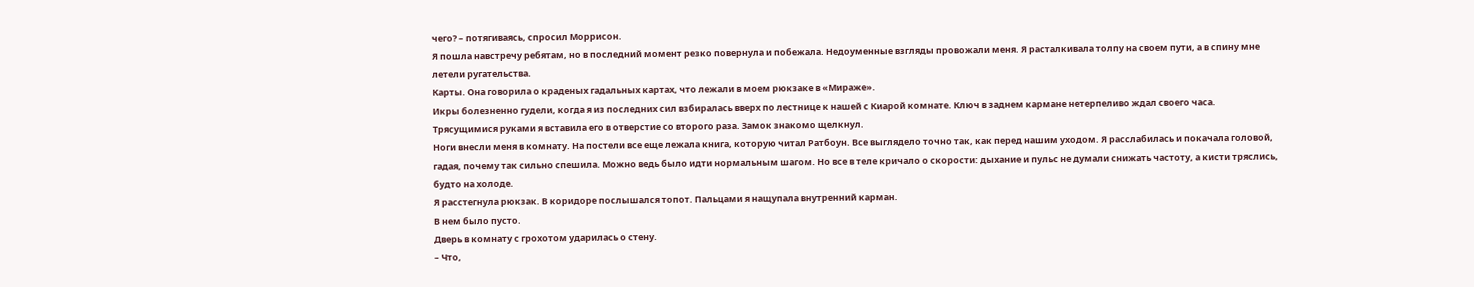чего? – потягиваясь, спросил Моррисон.
Я пошла навстречу ребятам, но в последний момент резко повернула и побежала. Недоуменные взгляды провожали меня. Я расталкивала толпу на своем пути, а в спину мне летели ругательства.
Карты. Она говорила о краденых гадальных картах, что лежали в моем рюкзаке в «Мираже».
Икры болезненно гудели, когда я из последних сил взбиралась вверх по лестнице к нашей с Киарой комнате. Ключ в заднем кармане нетерпеливо ждал своего часа. Трясущимися руками я вставила его в отверстие со второго раза. Замок знакомо щелкнул.
Ноги внесли меня в комнату. На постели все еще лежала книга, которую читал Ратбоун. Все выглядело точно так, как перед нашим уходом. Я расслабилась и покачала головой, гадая, почему так сильно спешила. Можно ведь было идти нормальным шагом. Но все в теле кричало о скорости: дыхание и пульс не думали снижать частоту, а кисти тряслись, будто на холоде.
Я расстегнула рюкзак. В коридоре послышался топот. Пальцами я нащупала внутренний карман.
В нем было пусто.
Дверь в комнату с грохотом ударилась о стену.
– Что,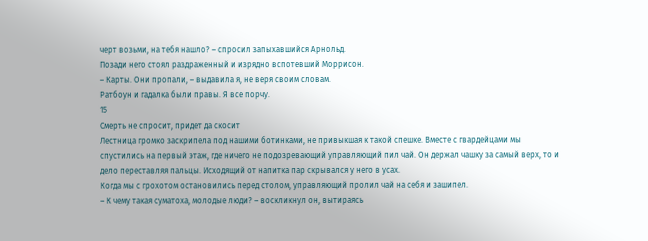черт возьми, на тебя нашло? – спросил запыхавшийся Арнольд.
Позади него стоял раздраженный и изрядно вспотевший Моррисон.
– Карты. Они пропали, – выдавила я, не веря своим словам.
Ратбоун и гадалка были правы. Я все порчу.
15
Смерть не спросит, придет да скосит
Лестница громко заскрипела под нашими ботинками, не привыкшая к такой спешке. Вместе с гвардейцами мы спустились на первый этаж, где ничего не подозревающий управляющий пил чай. Он держал чашку за самый верх, то и дело переставляя пальцы. Исходящий от напитка пар скрывался у него в усах.
Когда мы с грохотом остановились перед столом, управляющий пролил чай на себя и зашипел.
– К чему такая суматоха, молодые люди? – воскликнул он, вытираясь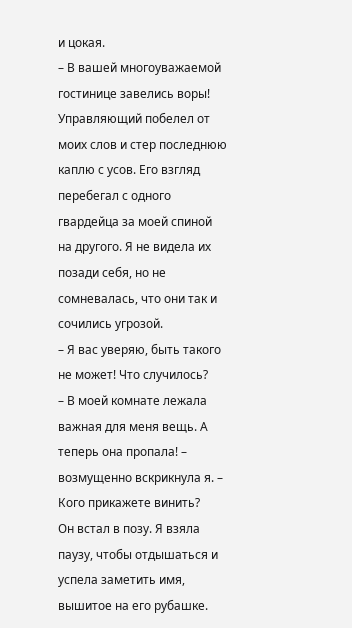и цокая.
– В вашей многоуважаемой гостинице завелись воры!
Управляющий побелел от моих слов и стер последнюю каплю с усов. Его взгляд перебегал с одного гвардейца за моей спиной на другого. Я не видела их позади себя, но не сомневалась, что они так и сочились угрозой.
– Я вас уверяю, быть такого не может! Что случилось?
– В моей комнате лежала важная для меня вещь. А теперь она пропала! – возмущенно вскрикнула я. – Кого прикажете винить?
Он встал в позу. Я взяла паузу, чтобы отдышаться и успела заметить имя, вышитое на его рубашке.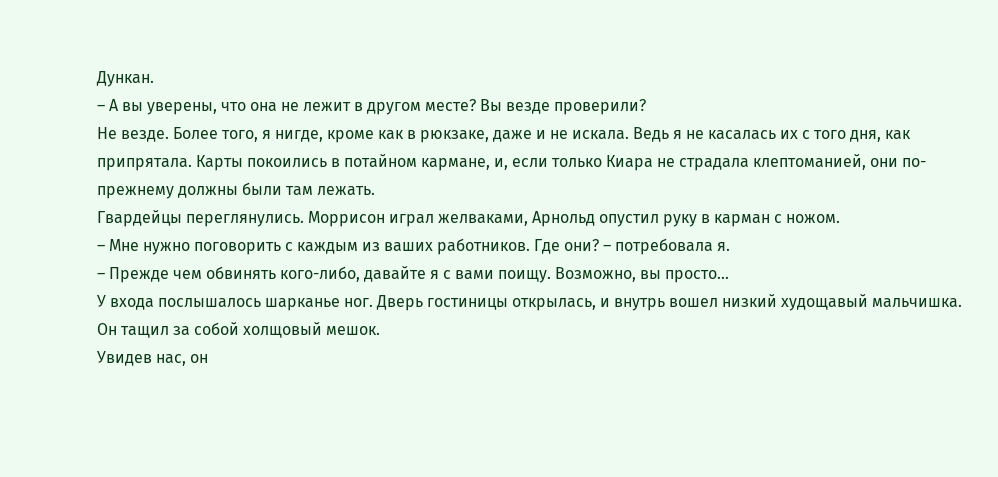Дункан.
– А вы уверены, что она не лежит в другом месте? Вы везде проверили?
Не везде. Более того, я нигде, кроме как в рюкзаке, даже и не искала. Ведь я не касалась их с того дня, как припрятала. Карты покоились в потайном кармане, и, если только Киара не страдала клептоманией, они по-прежнему должны были там лежать.
Гвардейцы переглянулись. Моррисон играл желваками, Арнольд опустил руку в карман с ножом.
– Мне нужно поговорить с каждым из ваших работников. Где они? – потребовала я.
– Прежде чем обвинять кого-либо, давайте я с вами поищу. Возможно, вы просто…
У входа послышалось шарканье ног. Дверь гостиницы открылась, и внутрь вошел низкий худощавый мальчишка. Он тащил за собой холщовый мешок.
Увидев нас, он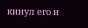кинул его и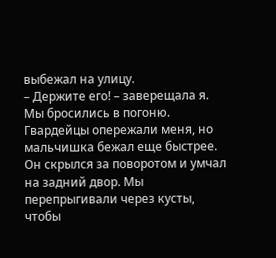выбежал на улицу.
– Держите его! – заверещала я.
Мы бросились в погоню. Гвардейцы опережали меня, но мальчишка бежал еще быстрее. Он скрылся за поворотом и умчал на задний двор. Мы перепрыгивали через кусты, чтобы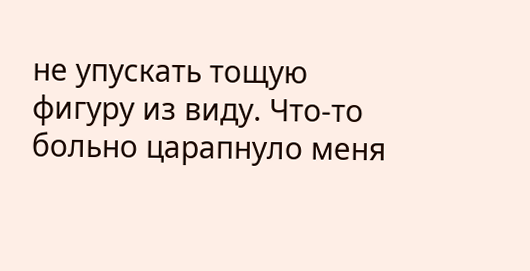не упускать тощую фигуру из виду. Что-то больно царапнуло меня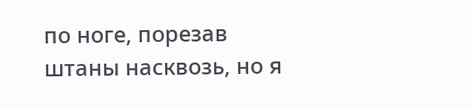по ноге, порезав штаны насквозь, но я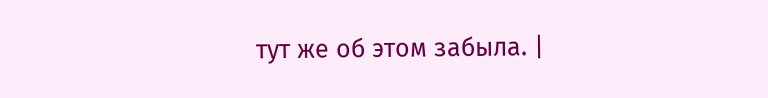тут же об этом забыла. |